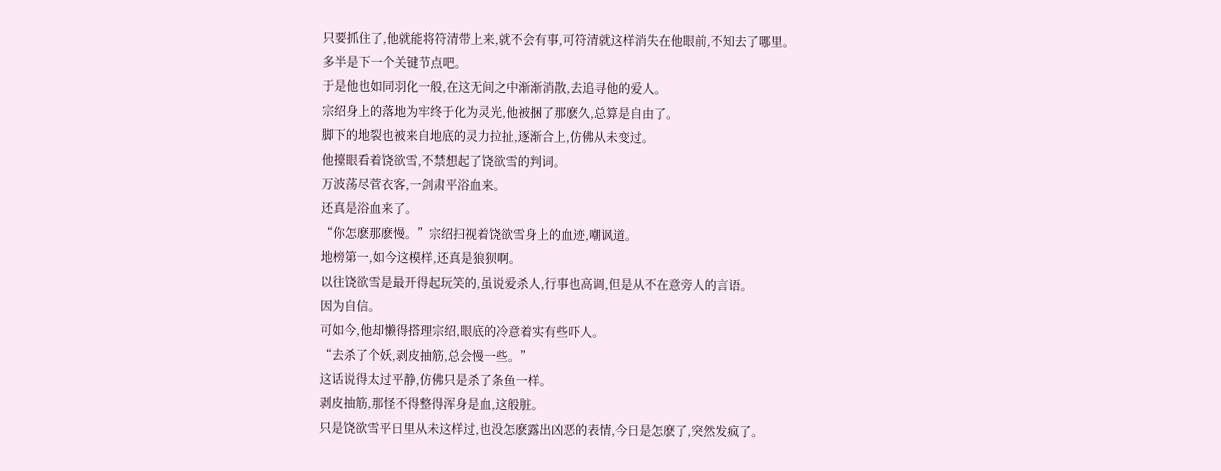只要抓住了,他就能将符清带上来,就不会有事,可符清就这样消失在他眼前,不知去了哪里。
多半是下一个关键节点吧。
于是他也如同羽化一般,在这无间之中渐渐消散,去追寻他的爱人。
宗绍身上的落地为牢终于化为灵光,他被捆了那麽久,总算是自由了。
脚下的地裂也被来自地底的灵力拉扯,逐渐合上,仿佛从未变过。
他擡眼看着饶欲雪,不禁想起了饶欲雪的判词。
万波荡尽菅衣客,一剑肃平浴血来。
还真是浴血来了。
“你怎麽那麽慢。”宗绍扫视着饶欲雪身上的血迹,嘲讽道。
地榜第一,如今这模样,还真是狼狈啊。
以往饶欲雪是最开得起玩笑的,虽说爱杀人,行事也高调,但是从不在意旁人的言语。
因为自信。
可如今,他却懒得搭理宗绍,眼底的冷意着实有些吓人。
“去杀了个妖,剥皮抽筋,总会慢一些。”
这话说得太过平静,仿佛只是杀了条鱼一样。
剥皮抽筋,那怪不得整得浑身是血,这般脏。
只是饶欲雪平日里从未这样过,也没怎麽露出凶恶的表情,今日是怎麽了,突然发疯了。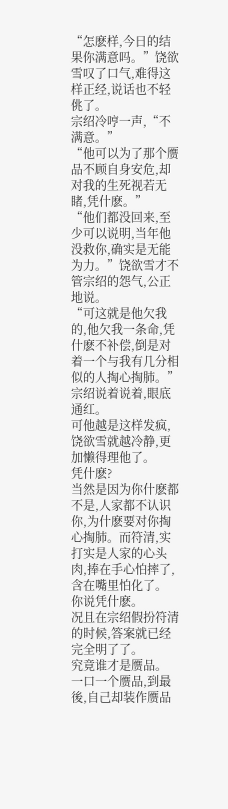“怎麽样,今日的结果你满意吗。”饶欲雪叹了口气,难得这样正经,说话也不轻佻了。
宗绍冷哼一声,“不满意。”
“他可以为了那个赝品不顾自身安危,却对我的生死视若无睹,凭什麽。”
“他们都没回来,至少可以说明,当年他没救你,确实是无能为力。”饶欲雪才不管宗绍的怨气,公正地说。
“可这就是他欠我的,他欠我一条命,凭什麽不补偿,倒是对着一个与我有几分相似的人掏心掏肺。”宗绍说着说着,眼底通红。
可他越是这样发疯,饶欲雪就越冷静,更加懒得理他了。
凭什麽?
当然是因为你什麽都不是,人家都不认识你,为什麽要对你掏心掏肺。而符清,实打实是人家的心头肉,捧在手心怕摔了,含在嘴里怕化了。
你说凭什麽。
况且在宗绍假扮符清的时候,答案就已经完全明了了。
究竟谁才是赝品。
一口一个赝品,到最後,自己却装作赝品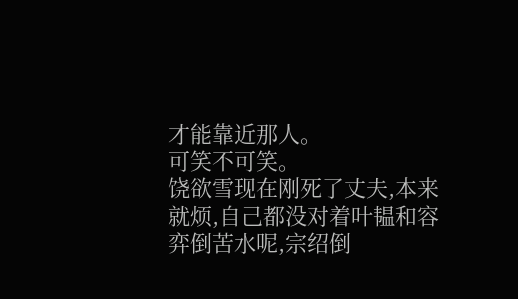才能靠近那人。
可笑不可笑。
饶欲雪现在刚死了丈夫,本来就烦,自己都没对着叶韫和容弈倒苦水呢,宗绍倒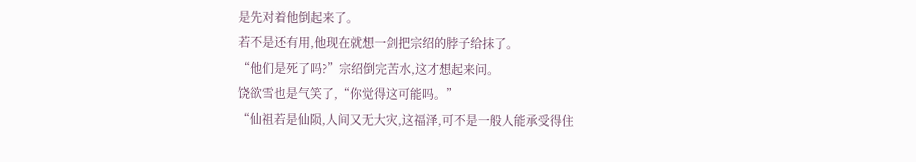是先对着他倒起来了。
若不是还有用,他现在就想一剑把宗绍的脖子给抹了。
“他们是死了吗?”宗绍倒完苦水,这才想起来问。
饶欲雪也是气笑了,“你觉得这可能吗。”
“仙祖若是仙陨,人间又无大灾,这福泽,可不是一般人能承受得住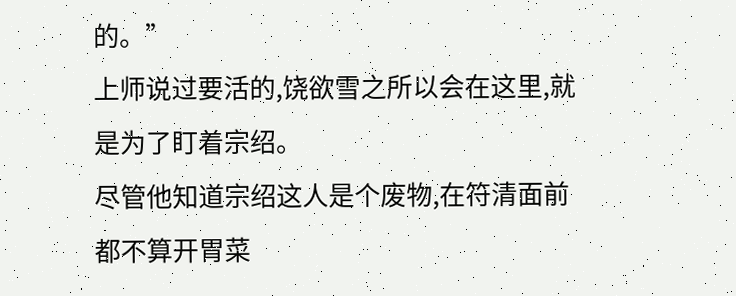的。”
上师说过要活的,饶欲雪之所以会在这里,就是为了盯着宗绍。
尽管他知道宗绍这人是个废物,在符清面前都不算开胃菜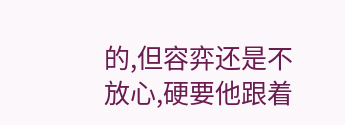的,但容弈还是不放心,硬要他跟着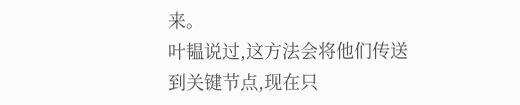来。
叶韫说过,这方法会将他们传送到关键节点,现在只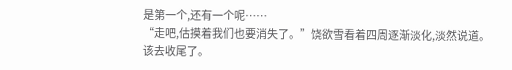是第一个,还有一个呢……
“走吧,估摸着我们也要消失了。”饶欲雪看着四周逐渐淡化,淡然说道。
该去收尾了。